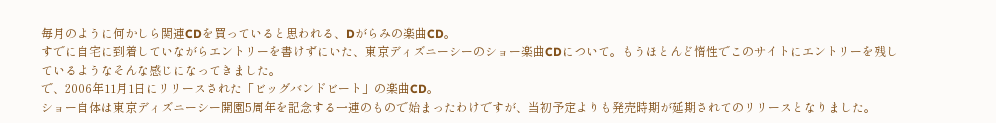毎月のように何かしら関連CDを買っていると思われる、Dがらみの楽曲CD。
すでに自宅に到着していながらエントリーを書けずにいた、東京ディズニーシーのショー楽曲CDについて。もうほとんど惰性でこのサイトにエントリーを残しているようなそんな感じになってきました。
で、2006年11月1日にリリースされた「ビッグバンドビート」の楽曲CD。
ショー自体は東京ディズニーシー開園5周年を記念する一連のもので始まったわけですが、当初予定よりも発売時期が延期されてのリリースとなりました。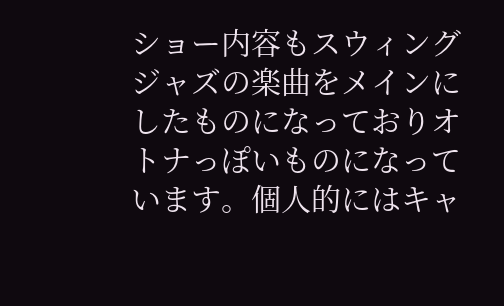ショー内容もスウィングジャズの楽曲をメインにしたものになっておりオトナっぽいものになっています。個人的にはキャ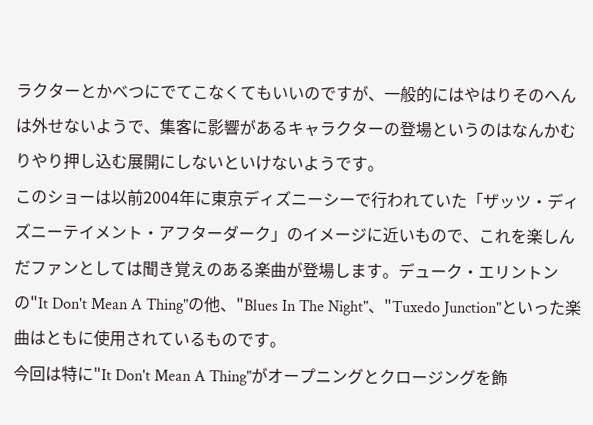ラクターとかべつにでてこなくてもいいのですが、一般的にはやはりそのへんは外せないようで、集客に影響があるキャラクターの登場というのはなんかむりやり押し込む展開にしないといけないようです。
このショーは以前2004年に東京ディズニーシーで行われていた「ザッツ・ディズニーテイメント・アフターダーク」のイメージに近いもので、これを楽しんだファンとしては聞き覚えのある楽曲が登場します。デューク・エリントンの"It Don't Mean A Thing"の他、"Blues In The Night"、"Tuxedo Junction"といった楽曲はともに使用されているものです。
今回は特に"It Don't Mean A Thing"がオープニングとクロージングを飾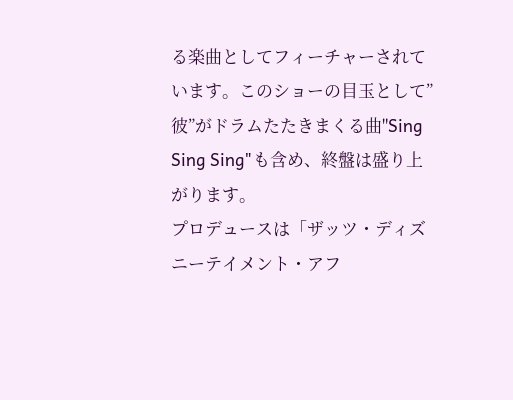る楽曲としてフィーチャーされています。このショーの目玉として”彼”がドラムたたきまくる曲"Sing Sing Sing"も含め、終盤は盛り上がります。
プロデュースは「ザッツ・ディズニーテイメント・アフ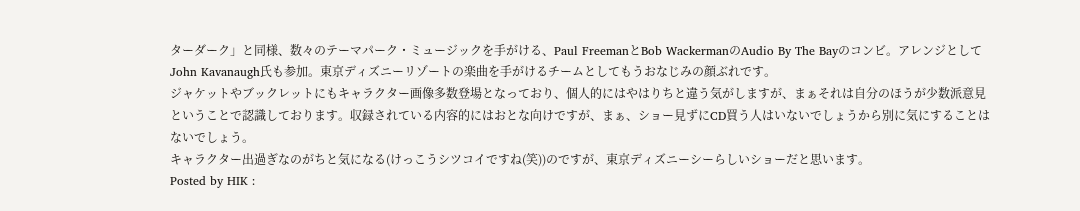ターダーク」と同様、数々のテーマパーク・ミュージックを手がける、Paul FreemanとBob WackermanのAudio By The Bayのコンビ。アレンジとしてJohn Kavanaugh氏も参加。東京ディズニーリゾートの楽曲を手がけるチームとしてもうおなじみの顔ぶれです。
ジャケットやブックレットにもキャラクター画像多数登場となっており、個人的にはやはりちと違う気がしますが、まぁそれは自分のほうが少数派意見ということで認識しております。収録されている内容的にはおとな向けですが、まぁ、ショー見ずにCD買う人はいないでしょうから別に気にすることはないでしょう。
キャラクター出過ぎなのがちと気になる(けっこうシツコイですね(笑))のですが、東京ディズニーシーらしいショーだと思います。
Posted by HIK :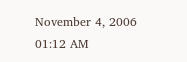November 4, 2006 01:12 AM